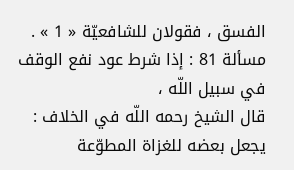الفسق ، فقولان للشافعيّة « 1 » .
مسألة 81 : إذا شرط عود نفع الوقف في سبيل اللّه ،
قال الشيخ رحمه اللّه في الخلاف : يجعل بعضه للغزاة المطوّعة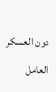دون العسكر العامل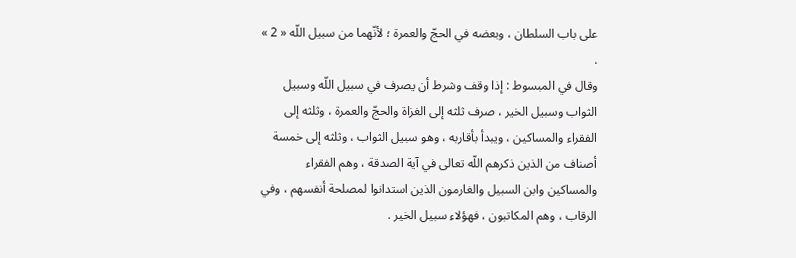على باب السلطان ، وبعضه في الحجّ والعمرة ؛ لأنّهما من سبيل اللّه « 2 » .
وقال في المبسوط : إذا وقف وشرط أن يصرف في سبيل اللّه وسبيل الثواب وسبيل الخير ، صرف ثلثه إلى الغزاة والحجّ والعمرة ، وثلثه إلى الفقراء والمساكين ، ويبدأ بأقاربه ، وهو سبيل الثواب ، وثلثه إلى خمسة أصناف من الذين ذكرهم اللّه تعالى في آية الصدقة ، وهم الفقراء والمساكين وابن السبيل والغارمون الذين استدانوا لمصلحة أنفسهم ، وفي الرقاب ، وهم المكاتبون ، فهؤلاء سبيل الخير .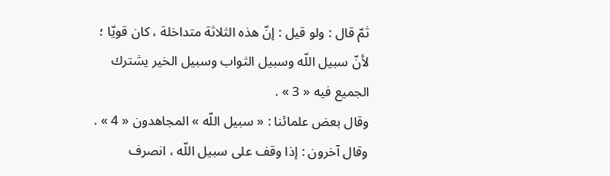ثمّ قال : ولو قيل : إنّ هذه الثلاثة متداخلة ، كان قويّا ؛ لأنّ سبيل اللّه وسبيل الثواب وسبيل الخير يشترك الجميع فيه « 3 » .
وقال بعض علمائنا : « سبيل اللّه » المجاهدون « 4 » .
وقال آخرون : إذا وقف على سبيل اللّه ، انصرف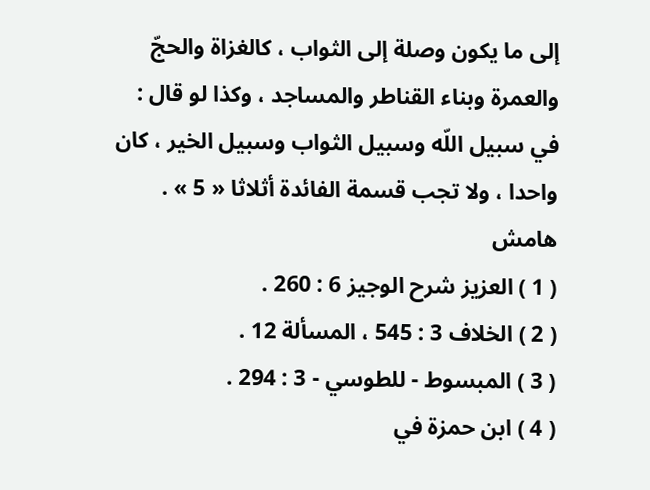إلى ما يكون وصلة إلى الثواب ، كالغزاة والحجّ والعمرة وبناء القناطر والمساجد ، وكذا لو قال :
في سبيل اللّه وسبيل الثواب وسبيل الخير ، كان واحدا ، ولا تجب قسمة الفائدة أثلاثا « 5 » .
هامش
( 1 ) العزيز شرح الوجيز 6 : 260 .
( 2 ) الخلاف 3 : 545 ، المسألة 12 .
( 3 ) المبسوط - للطوسي - 3 : 294 .
( 4 ) ابن حمزة في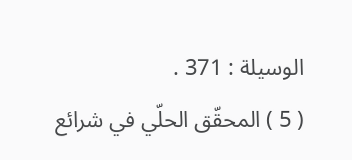الوسيلة : 371 .
( 5 ) المحقّق الحلّي في شرائع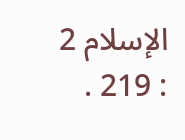الإسلام 2 : 219 .